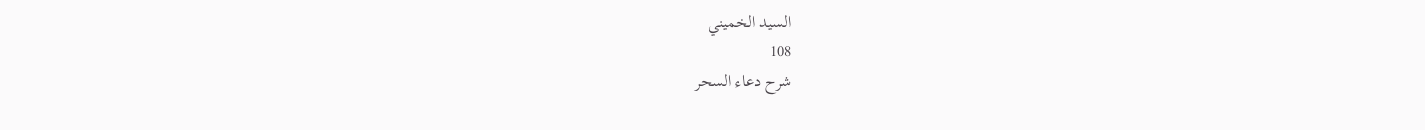السيد الخميني
108
شرح دعاء السحر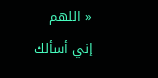« اللهم إني أسألك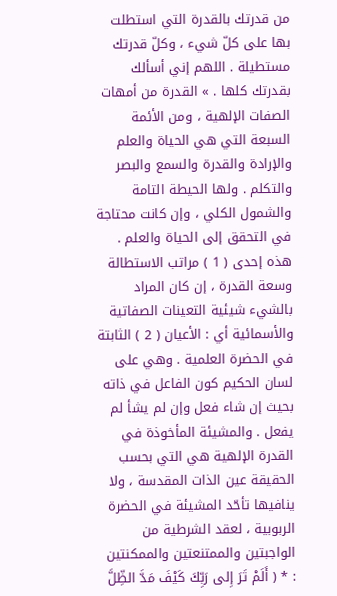من قدرتك بالقدرة التي استطلت بها على كلّ شيء ، وكلّ قدرتك مستطيلة . اللهم إني أسألك بقدرتك كلها . » القدرة من أمهات الصفات الإلهية ، ومن الأئمة السبعة التي هي الحياة والعلم والإرادة والقدرة والسمع والبصر والتكلم . ولها الحيطة التامة والشمول الكلي ، وإن كانت محتاجة في التحقق إلى الحياة والعلم . هذه إحدى ( 1 ) مراتب الاستطالة وسعة القدرة ، إن كان المراد بالشيء شيئية التعينات الصفاتية والأسمائية أي : الأعيان ( 2 ) الثابتة في الحضرة العلمية . وهي على لسان الحكيم كون الفاعل في ذاته بحيث إن شاء فعل وإن لم يشأ لم يفعل . والمشيئة المأخوذة في القدرة الإلهية هي التي بحسب الحقيقة عين الذات المقدسة ، ولا ينافيها تأحّد المشيئة في الحضرة الربوبية ، لعقد الشرطية من الواجبتين والممتنعتين والممكنتين : * ( أَلَمْ تَرَ إِلى رَبِّكَ كَيْفَ مَدَّ الظِّلَّ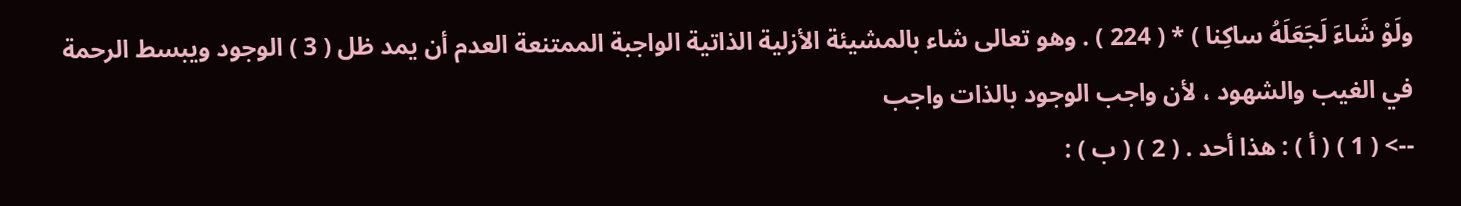ولَوْ شَاءَ لَجَعَلَهُ ساكِنا ) * ( 224 ) . وهو تعالى شاء بالمشيئة الأزلية الذاتية الواجبة الممتنعة العدم أن يمد ظل ( 3 ) الوجود ويبسط الرحمة في الغيب والشهود ، لأن واجب الوجود بالذات واجب
--> ( 1 ) ( أ ) : هذا أحد . ( 2 ) ( ب ) :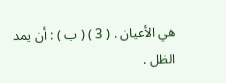هي الأعيان . ( 3 ) ( ب ) : أن يمد الظل .